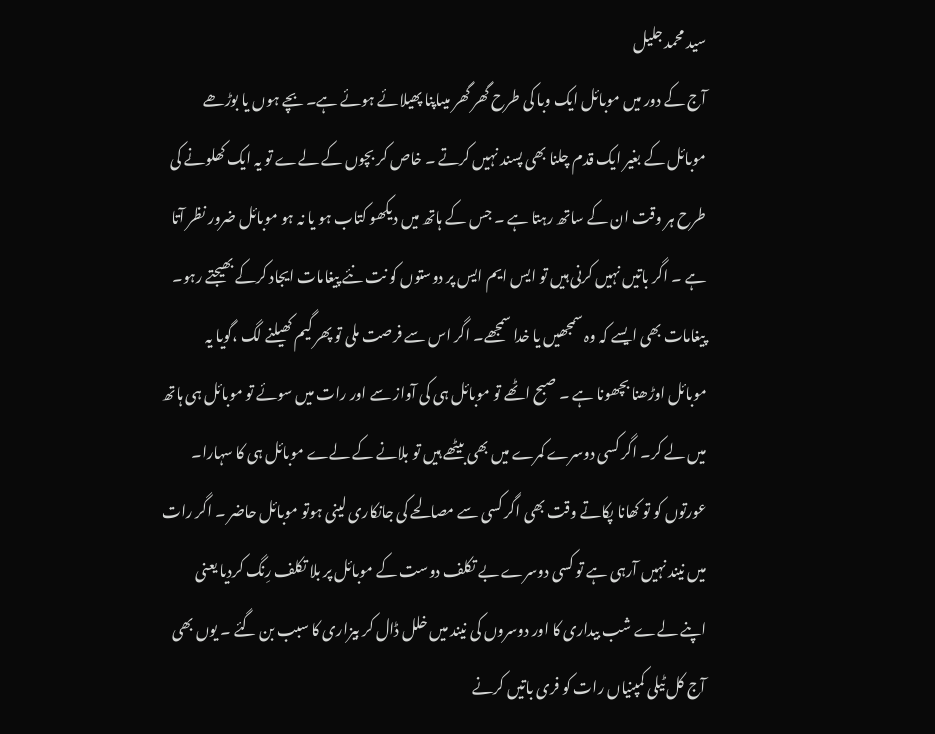سید محمد جلیل
آج کے دور میں موبائل ایک وبا کی طرح گھر گھر میںاپنا پھیلائے ہوئے ہے۔ بچے ہوں یا بوڑھے موبائل کے بغیر ایک قدم چلنا بھی پسند نہیں کرتے ۔ خاص کر بچوں کے لےے تو یہ ایک کھلونے کی طرح ہر وقت ان کے ساتھ رہتا ہے ۔ جس کے ہاتھ میں دیکھو کتاب ہو یا نہ ہو موبائل ضرور نظر آتا ہے ۔ اگر باتیں نہیں کرنی ہیں تو ایس ایم ایس پر دوستوں کو نت نئے پیغامات ایجاد کرکے بھیجتے رہو۔ پیغامات بھی ایسے کہ وہ سمجھیں یا خدا سمجھے۔ اگر اس سے فرصت ملی تو پھر گیم کھیلنے لگ ،گویا یہ موبائل اوڑھنا بچھونا ہے ۔ صبح اٹھے تو موبائل ہی کی آواز سے اور رات میں سوئے تو موبائل ہی ہاتھ میں لے کر۔ اگر کسی دوسرے کمرے میں بھی بیٹھے ہیں تو بلانے کے لےے موبائل ہی کا سہارا۔ عورتوں کو تو کھانا پکاتے وقت بھی اگر کسی سے مصالحے کی جانکاری لینی ہوتو موبائل حاضر ۔ اگر رات میں نیند نہیں آرہی ہے تو کسی دوسرے بے تکلف دوست کے موبائل پر بلا تکلف رِنگ کردیا یعنی اپنے لےے شب بیداری کا اور دوسروں کی نیند میں خلل ڈال کر بیزاری کا سبب بن گئے ۔ یوں بھی آج کل ٹیلی کمپنیاں رات کو فری باتیں کرنے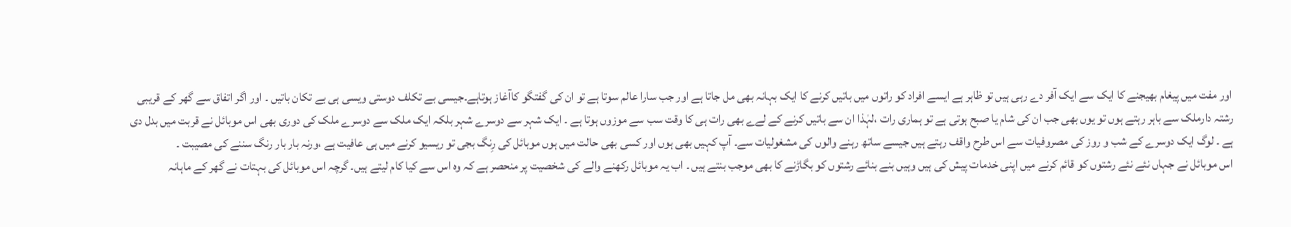اور مفت میں پیغام بھیجنے کا ایک سے ایک آفر دے رہی ہیں تو ظاہر ہے ایسے افراد کو راتوں میں باتیں کرنے کا ایک بہانہ بھی مل جاتا ہے اور جب سارا عالم سوتا ہے تو ان کی گفتگو کاآغاز ہوتاہے۔جیسی بے تکلف دوستی ویسی ہی بے تکان باتیں ۔ اور اگر اتفاق سے گھر کے قریبی رشتہ دارملک سے باہر رہتے ہوں تو یوں بھی جب ان کی شام یا صبح ہوتی ہے تو ہماری رات ،لہٰذا ان سے باتیں کرنے کے لےے بھی رات ہی کا وقت سب سے موزوں ہوتا ہے ۔ ایک شہر سے دوسرے شہر بلکہ ایک ملک سے دوسرے ملک کی دوری بھی اس موبائل نے قربت میں بدل دی ہے ۔ لوگ ایک دوسرے کے شب و روز کی مصروفیات سے اس طرح واقف رہتے ہیں جیسے ساتھ رہنے والوں کی مشغولیات سے۔ آپ کہیں بھی ہوں اور کسی بھی حالت میں ہوں موبائل کی رِنگ بجی تو ریسیو کرنے میں ہی عافیت ہے ،ورنہ بار بار رنگ سننے کی مصیبت ۔
اس موبائل نے جہاں نئے نئے رشتوں کو قائم کرنے میں اپنی خدمات پیش کی ہیں وہیں بنے بنائے رشتوں کو بگاڑنے کا بھی موجب بنتے ہیں ۔ اب یہ موبائل رکھنے والے کی شخصیت پر منحصر ہے کہ وہ اس سے کیا کام لیتے ہیں۔ گرچہ اس موبائل کی بہتات نے گھر کے ماہانہ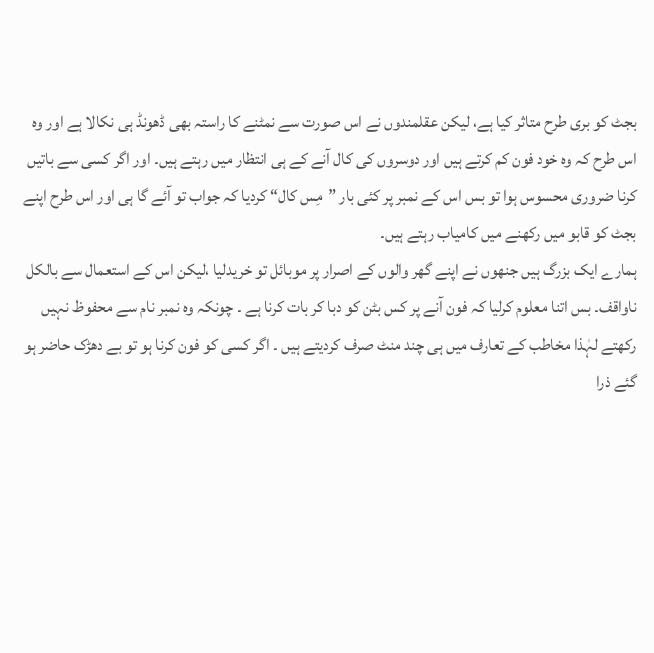بجٹ کو بری طرح متاثر کیا ہے، لیکن عقلمندوں نے اس صورت سے نمٹنے کا راستہ بھی ڈھونڈ ہی نکالا ہے اور وہ اس طرح کہ وہ خود فون کم کرتے ہیں اور دوسروں کی کال آنے کے ہی انتظار میں رہتے ہیں۔ اور اگر کسی سے باتیں کرنا ضروری محسوس ہوا تو بس اس کے نمبر پر کئی بار ”مِس کال“ کردیا کہ جواب تو آئے گا ہی اور اس طرح اپنے بجٹ کو قابو میں رکھنے میں کامیاب رہتے ہیں۔
ہمارے ایک بزرگ ہیں جنھوں نے اپنے گھر والوں کے اصرار پر موبائل تو خریدلیا ،لیکن اس کے استعمال سے بالکل ناواقف۔ بس اتنا معلوم کرلیا کہ فون آنے پر کس بٹن کو دبا کر بات کرنا ہے ۔ چونکہ وہ نمبر نام سے محفوظ نہیں رکھتے لہٰذا مخاطب کے تعارف میں ہی چند منٹ صرف کردیتے ہیں ۔ اگر کسی کو فون کرنا ہو تو بے دھڑک حاضر ہو گئے ذرا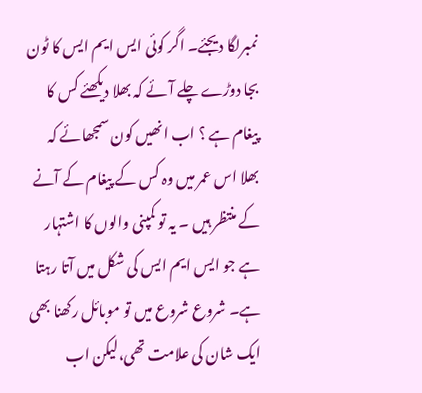نمبرلگا دیجئے۔ اگر کوئی ایس ایم ایس کا ٹون بجا دوڑے چلے آئے کہ بھلا دیکھئے کس کا پیغام ہے ؟ اب انھیں کون سمجھائے کہ بھلا اس عمر میں وہ کس کے پیغام کے آنے کے منتظر ہیں ۔ یہ تو کمپنی والوں کا اشتہار ہے جو ایس ایم ایس کی شکل میں آتا رہتا ہے۔ شروع شروع میں تو موبائل رکھنا بھی ایک شان کی علامت تھی،لیکن اب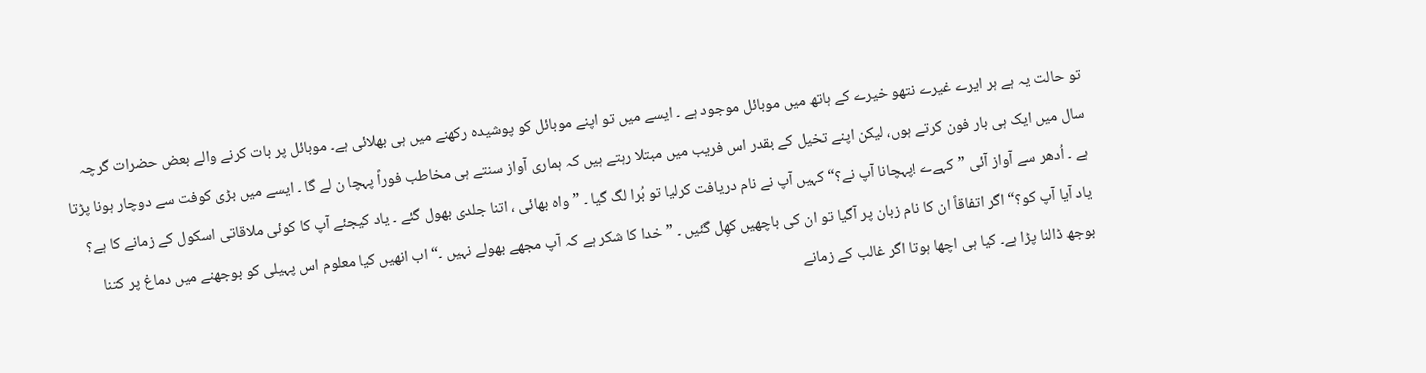تو حالت یہ ہے ہر ایرے غیرے نتھو خیرے کے ہاتھ میں موبائل موجود ہے ۔ ایسے میں تو اپنے موبائل کو پوشیدہ رکھنے میں ہی بھلائی ہے۔ موبائل پر بات کرنے والے بعض حضرات گرچہ سال میں ایک ہی بار فون کرتے ہوں، لیکن اپنے تخیل کے بقدر اس فریب میں مبتلا رہتے ہیں کہ ہماری آواز سنتے ہی مخاطب فوراً پہچا ن لے گا ۔ ایسے میں بڑی کوفت سے دوچار ہونا پڑتا ہے ۔ اُدھر سے آواز آئی ”کہےے !پہچانا آپ نے؟“ کہیں آپ نے نام دریافت کرلیا تو بُرا لگ گیا ۔ ”واہ بھائی ، اتنا جلدی بھول گئے ۔ یاد کیجئے آپ کا کوئی ملاقاتی اسکول کے زمانے کا ہے؟ یاد آیا آپ کو؟“ اگر اتفاقاً ان کا نام زبان پر آگیا تو ان کی باچھیں کھِل گئیں ۔ ”خدا کا شکر ہے کہ آپ مجھے بھولے نہیں ۔“ اب انھیں کیا معلوم اس پہیلی کو بوجھنے میں دماغ پر کتنا بوجھ ڈالنا پڑا ہے۔ کیا ہی اچھا ہوتا اگر غالب کے زمانے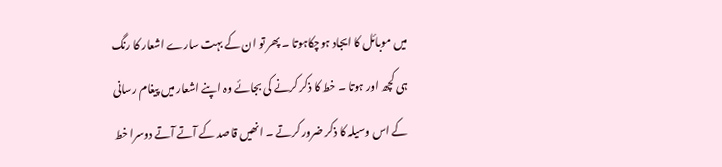میں موبائل کا ایجاد ہوچکاہوتا ۔ پھر تو ان کے بہت سارے اشعار کا رنگ ہی کچھ اور ہوتا ۔ خط کا ذکر کرنے کی بجائے وہ اپنے اشعار میں پیغام رسانی کے اس وسیلہ کا ذکر ضرور کرتے ۔ انھیں قاصد کے آتے آتے دوسرا خط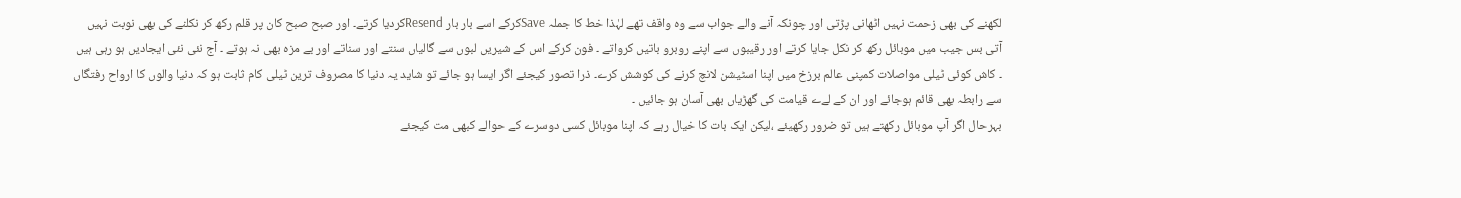لکھنے کی بھی زحمت نہیں اٹھانی پڑتی اور چونکہ آنے والے جواب سے وہ واقف تھے لہٰذا خط کا جملہ Saveکرکے اسے بار بار Resendکردیا کرتے۔ اور صبح صبح کان پر قلم رکھ کر نکلنے کی بھی نوبت نہیں آتی بس جیب میں موبائل رکھ کر نکل جایا کرتے اور رقیبوں سے اپنے روبرو باتیں کرواتے ۔ فون کرکے اس کے شیریں لبوں سے گالیاں سنتے اور سناتے اور بے مزہ بھی نہ ہوتے ۔ آج نئی نئی ایجادیں ہو رہی ہیں ۔ کاش کوئی ٹیلی مواصلات کمپنی عالم برزخ میں اپنا اسٹیشن لانچ کرنے کی کوشش کرے۔ ذرا تصور کیجئے اگر ایسا ہو جائے تو شاید یہ دنیا کا مصروف ترین ٹیلی کام ثابت ہو کہ دنیا والوں کا ارواح رفتگاں سے رابطہ بھی قائم ہوجائے اور ان کے لےے قیامت کی گھڑیاں بھی آسان ہو جائیں ۔
بہرحال اگر آپ موبائل رکھتے ہیں تو ضرور رکھیئے ،لیکن ایک بات کا خیال رہے کہ اپنا موبائل کسی دوسرے کے حوالے کبھی مت کیجئے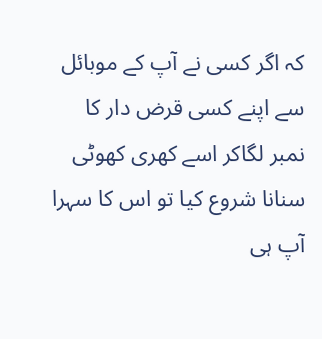کہ اگر کسی نے آپ کے موبائل سے اپنے کسی قرض دار کا نمبر لگاکر اسے کھری کھوٹی سنانا شروع کیا تو اس کا سہرا آپ ہی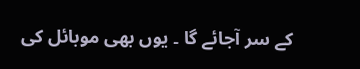کے سر آجائے گا ۔ یوں بھی موبائل کی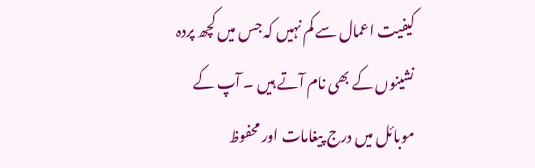کیفیت اعمال سے کم نہیں کہ جس میں کچھ پردہ نشینوں کے بھی نام آتے ہیں ۔ آپ کے موبائل میں درج پیغامات اور محفوظ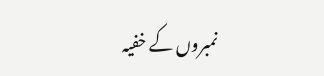نمبروں کے خفیہ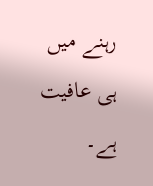رہنے میں ہی عافیت ہے۔